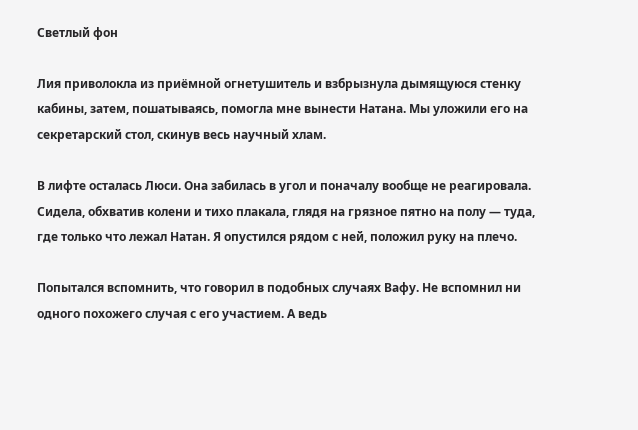Светлый фон

Лия приволокла из приёмной огнетушитель и взбрызнула дымящуюся стенку кабины, затем, пошатываясь, помогла мне вынести Натана. Мы уложили его на секретарский стол, скинув весь научный хлам.

В лифте осталась Люси. Она забилась в угол и поначалу вообще не реагировала. Сидела, обхватив колени и тихо плакала, глядя на грязное пятно на полу — туда, где только что лежал Натан. Я опустился рядом с ней, положил руку на плечо.

Попытался вспомнить, что говорил в подобных случаях Вафу. Не вспомнил ни одного похожего случая с его участием. А ведь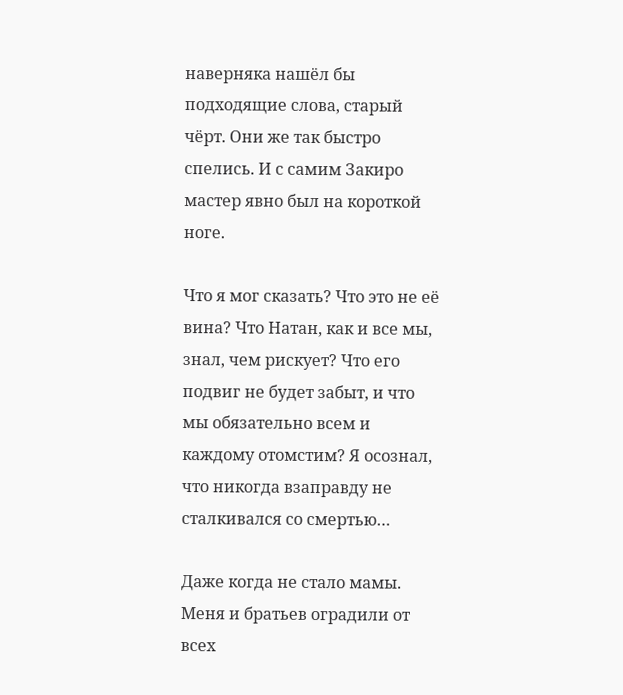наверняка нашёл бы подходящие слова, старый чёрт. Они же так быстро спелись. И с самим Закиро мастер явно был на короткой ноге.

Что я мог сказать? Что это не её вина? Что Натан, как и все мы, знал, чем рискует? Что его подвиг не будет забыт, и что мы обязательно всем и каждому отомстим? Я осознал, что никогда взаправду не сталкивался со смертью…

Даже когда не стало мамы. Меня и братьев оградили от всех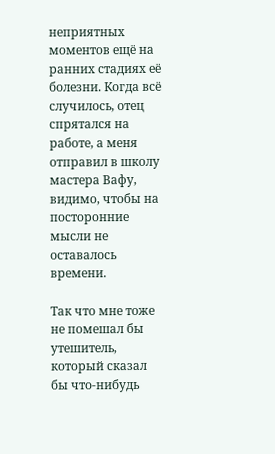неприятных моментов ещё на ранних стадиях её болезни. Когда всё случилось, отец спрятался на работе, а меня отправил в школу мастера Вафу, видимо, чтобы на посторонние мысли не оставалось времени.

Так что мне тоже не помешал бы утешитель, который сказал бы что-нибудь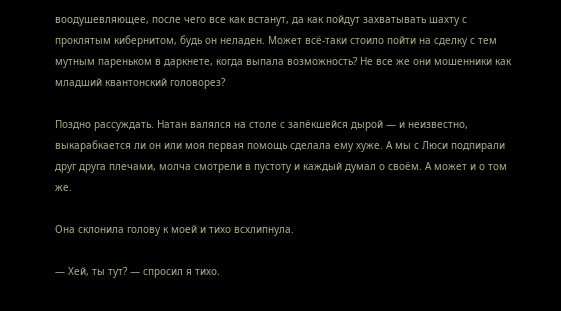воодушевляющее, после чего все как встанут, да как пойдут захватывать шахту с проклятым кибернитом, будь он неладен. Может всё-таки стоило пойти на сделку с тем мутным пареньком в даркнете, когда выпала возможность? Не все же они мошенники как младший квантонский головорез?

Поздно рассуждать. Натан валялся на столе с запёкшейся дырой — и неизвестно, выкарабкается ли он или моя первая помощь сделала ему хуже. А мы с Люси подпирали друг друга плечами, молча смотрели в пустоту и каждый думал о своём. А может и о том же.

Она склонила голову к моей и тихо всхлипнула.

— Хей, ты тут? — спросил я тихо.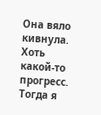Она вяло кивнула. Хоть какой-то прогресс. Тогда я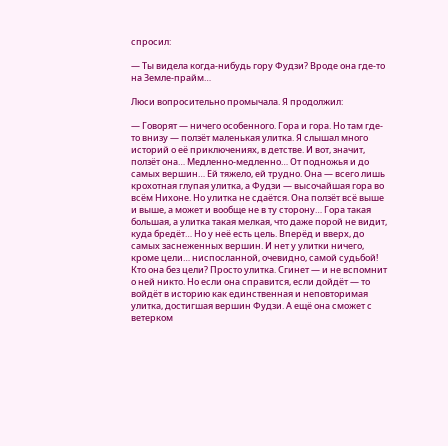спросил:

— Ты видела когда-нибудь гору Фудзи? Вроде она где-то на Земле-прайм…

Люси вопросительно промычала. Я продолжил:

— Говорят — ничего особенного. Гора и гора. Но там где-то внизу — ползёт маленькая улитка. Я слышал много историй о её приключениях, в детстве. И вот, значит, ползёт она… Медленно-медленно… От подножья и до самых вершин… Ей тяжело, ей трудно. Она — всего лишь крохотная глупая улитка, а Фудзи — высочайшая гора во всём Нихоне. Но улитка не сдаётся. Она ползёт всё выше и выше, а может и вообще не в ту сторону… Гора такая большая, а улитка такая мелкая, что даже порой не видит, куда бредёт… Но у неё есть цель. Вперёд и вверх, до самых заснеженных вершин. И нет у улитки ничего, кроме цели… ниспосланной, очевидно, самой судьбой! Кто она без цели? Просто улитка. Сгинет — и не вспомнит о ней никто. Но если она справится, если дойдёт — то войдёт в историю как единственная и неповторимая улитка, достигшая вершин Фудзи. А ещё она сможет с ветерком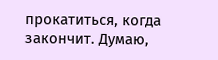прокатиться, когда закончит. Думаю,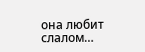она любит слалом…